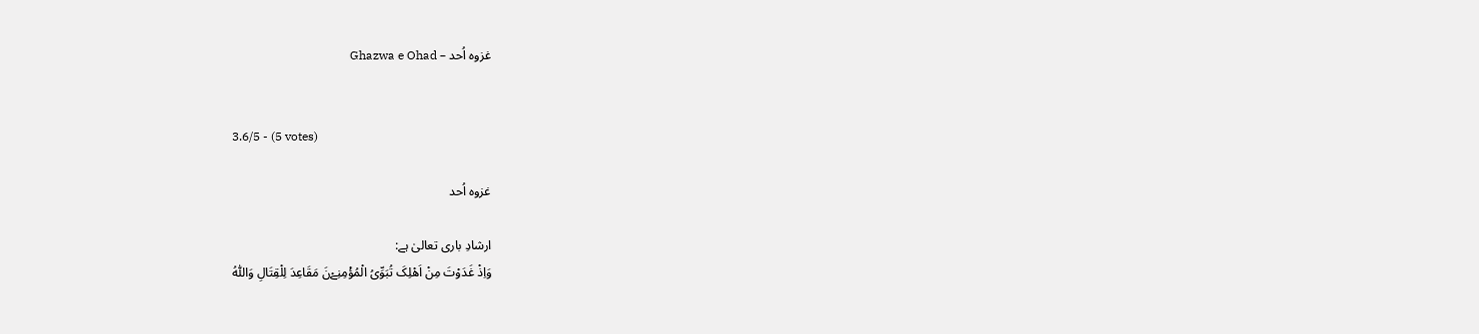غزوہ اُحد – Ghazwa e Ohad


3.6/5 - (5 votes)

غزوہ اُحد

ارشادِ باری تعالیٰ ہے:
وَاِذْ غَدَوْتَ مِنْ اَھْلِکَ تُبَوِّیُ الْمُؤْمِنِےْنَ مَقَاعِدَ لِلْقِتَالِ وَاللّٰہُ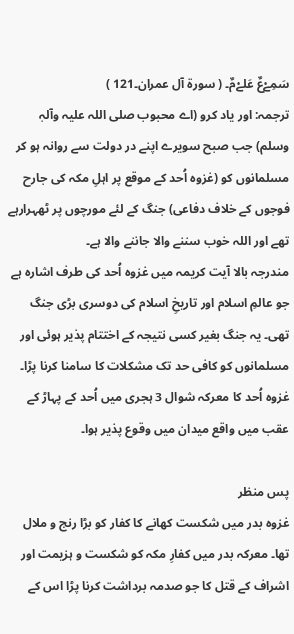سَمِےْعٌ عَلےْمٌ۔ ( سورۃ آل عمران۔121 )
ترجمہ: اور یاد کرو (اے محبوب صلی اللہ علیہ وآلہٖ وسلم) جب صبح سویرے اپنے در دولت سے روانہ ہو کر مسلمانوں کو (غزوہ اُحد کے موقع پر اہلِ مکہ کی جارح فوجوں کے خلاف دفاعی) جنگ کے لئے مورچوں پر ٹھہرارہے تھے اور اللہ خوب سننے والا جاننے والا ہے۔
مندرجہ بالا آیت کریمہ میں غزوہ اُحد کی طرف اشارہ ہے جو عالمِ اسلام اور تاریخِ اسلام کی دوسری بڑی جنگ تھی۔ یہ جنگ بغیر کسی نتیجہ کے اختتام پذیر ہوئی اور مسلمانوں کو کافی حد تک مشکلات کا سامنا کرنا پڑا۔ غزوہ اُحد کا معرکہ شوال 3 ہجری میں اُحد کے پہاڑ کے عقب میں واقع میدان میں وقوع پذیر ہوا۔

پس منظر
غزوہ بدر میں شکست کھانے کا کفار کو بڑا رنج و ملال تھا۔ معرکہ بدر میں کفارِ مکہ کو شکست و ہزیمت اور اشراف کے قتل کا جو صدمہ برداشت کرنا پڑا اس کے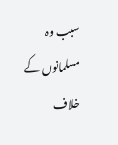سبب وہ مسلمانوں کے خلاف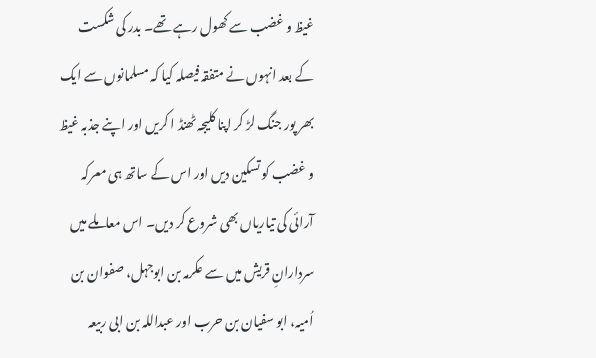غیظ و غضب سے کھول رہے تھے۔ بدر کی شکست کے بعد انہوں نے متفقہ فیصلہ کیا کہ مسلمانوں سے ایک بھر پور جنگ لڑ کر اپنا کلیجہ ٹھنڈ ا کریں اور اپنے جذبہ غیظ و غضب کو تسکین دیں اور اس کے ساتھ ہی معرکہ آرائی کی تیاریاں بھی شروع کر دیں۔ اس معاملے میں سردارانِ قریش میں سے عکرمہ بن ابوجہل، صفوان بن اُمیہ، ابو سفیان بن حرب اور عبداللہ بن ابی ربیعہ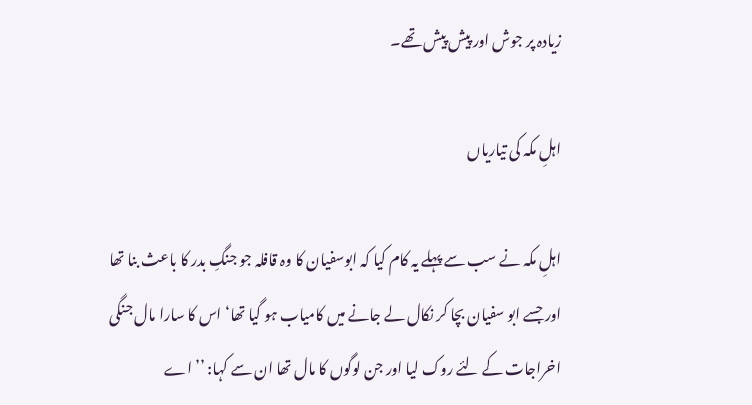زیادہ پر جوش اور پیش پیش تھے۔

اہلِ مکہ کی تیاریاں

اہلِ مکہ نے سب سے پہلے یہ کام کیا کہ ابوسفیان کا وہ قافلہ جو جنگِ بدر کا باعث بنا تھا اور جسے ابو سفیان بچا کر نکال لے جانے میں کامیاب ہو گیا تھا‘ اس کا سارا مال جنگی اخراجات کے لئے روک لیا اور جن لوگوں کا مال تھا ان سے کہا: ’’ اے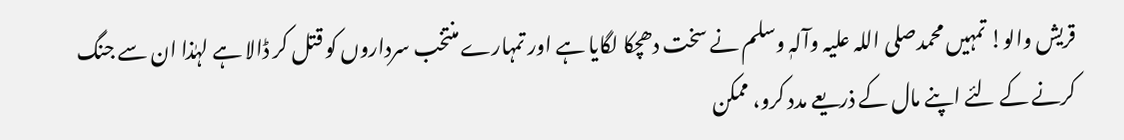قریش والو! تمہیں محمدصلی اللہ علیہ وآلہٖ وسلم نے سخت دھچکا لگایا ہے اور تمہارے منتخب سرداروں کو قتل کر ڈالا ہے لہٰذا ان سے جنگ کرنے کے لئے اپنے مال کے ذریعے مدد کرو، ممکن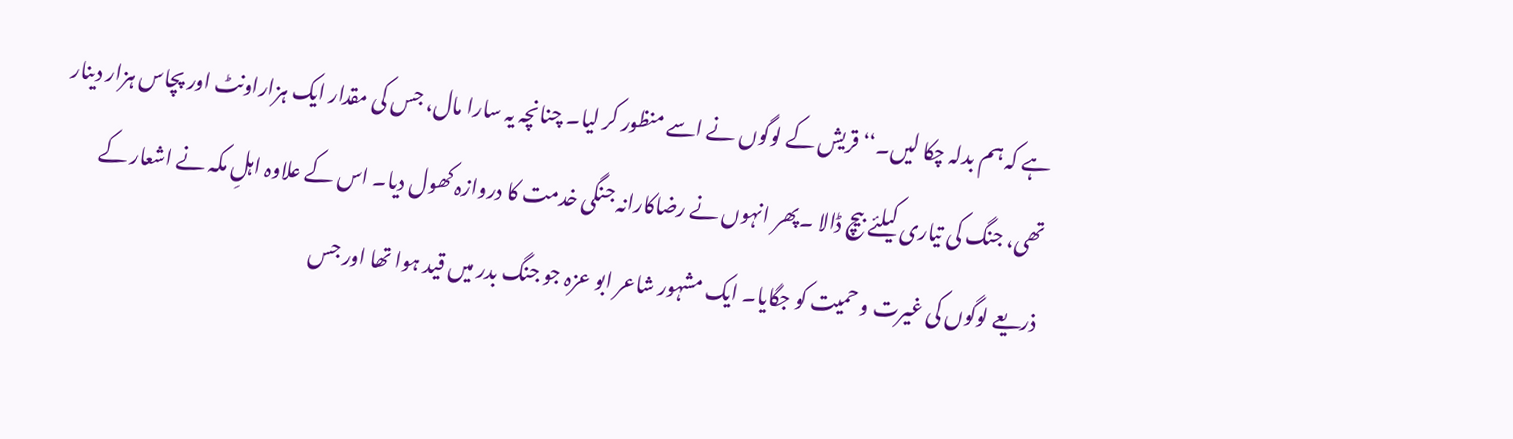ہے کہ ہم بدلہ چکا لیں۔‘‘ قریش کے لوگوں نے اسے منظور کر لیا۔ چنانچہ یہ سارا مال، جس کی مقدار ایک ہزاراونٹ اور پچاس ہزار دینار تھی، جنگ کی تیاری کیلئے بیچ ڈالا ۔پھر انہوں نے رضاکارانہ جنگی خدمت کا دروازہ کھول دیا۔ اس کے علاوہ اہلِ مکہ نے اشعار کے ذریعے لوگوں کی غیرت و حمیت کو جگایا۔ ایک مشہور شاعر ابو عزہ جو جنگ بدر میں قید ہوا تھا اور جس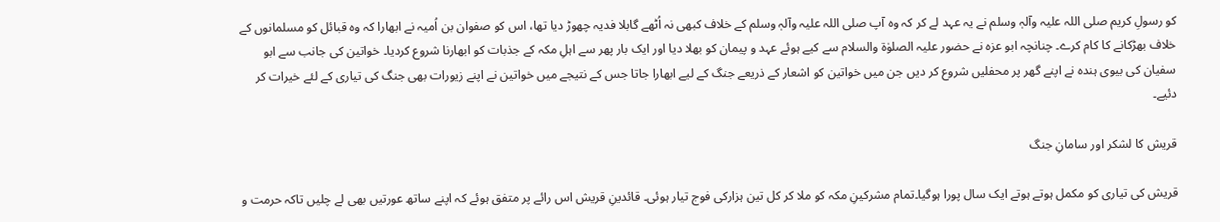کو رسولِ کریم صلی اللہ علیہ وآلہٖ وسلم نے یہ عہد لے کر کہ وہ آپ صلی اللہ علیہ وآلہٖ وسلم کے خلاف کبھی نہ اُٹھے گابلا فدیہ چھوڑ دیا تھا، اس کو صفوان بن اُمیہ نے ابھارا کہ وہ قبائل کو مسلمانوں کے خلاف بھڑکانے کا کام کرے۔ چنانچہ ابو عزہ نے حضور علیہ الصلوٰۃ والسلام سے کیے ہوئے عہد و پیمان کو بھلا دیا اور ایک بار پھر سے اہلِ مکہ کے جذبات کو ابھارنا شروع کردیا۔ خواتین کی جانب سے ابو سفیان کی بیوی ہندہ نے اپنے گھر پر محفلیں شروع کر دیں جن میں خواتین کو اشعار کے ذریعے جنگ کے لیے ابھارا جاتا جس کے نتیجے میں خواتین نے اپنے زیورات بھی جنگ کی تیاری کے لئے خیرات کر دئیے۔

قریش کا لشکر اور سامانِ جنگ

قریش کی تیاری کو مکمل ہوتے ہوتے ایک سال پورا ہوگیا۔تمام مشرکینِ مکہ کو ملا کر کل تین ہزارکی فوج تیار ہوئی۔ قائدینِ قریش اس رائے پر متفق ہوئے کہ اپنے ساتھ عورتیں بھی لے چلیں تاکہ حرمت و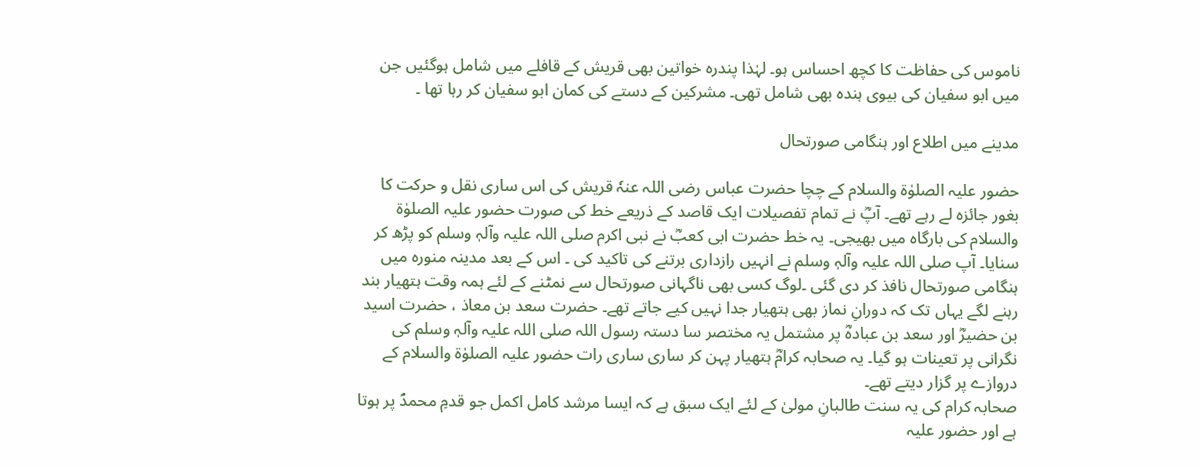ناموس کی حفاظت کا کچھ احساس ہو۔ لہٰذا پندرہ خواتین بھی قریش کے قافلے میں شامل ہوگئیں جن میں ابو سفیان کی بیوی ہندہ بھی شامل تھی۔ مشرکین کے دستے کی کمان ابو سفیان کر رہا تھا ۔

مدینے میں اطلاع اور ہنگامی صورتحال

حضور علیہ الصلوٰۃ والسلام کے چچا حضرت عباس رضی اللہ عنہٗ قریش کی اس ساری نقل و حرکت کا بغور جائزہ لے رہے تھے۔ آپؓ نے تمام تفصیلات ایک قاصد کے ذریعے خط کی صورت حضور علیہ الصلوٰۃ والسلام کی بارگاہ میں بھیجی۔ یہ خط حضرت ابی کعبؓ نے نبی اکرم صلی اللہ علیہ وآلہٖ وسلم کو پڑھ کر سنایا۔ آپ صلی اللہ علیہ وآلہٖ وسلم نے انہیں رازداری برتنے کی تاکید کی ۔ اس کے بعد مدینہ منورہ میں ہنگامی صورتحال نافذ کر دی گئی ۔لوگ کسی بھی ناگہانی صورتحال سے نمٹنے کے لئے ہمہ وقت ہتھیار بند رہنے لگے یہاں تک کہ دورانِ نماز بھی ہتھیار جدا نہیں کیے جاتے تھے۔ حضرت سعد بن معاذ ، حضرت اسید بن حضیرؓ اور سعد بن عبادہؓ پر مشتمل یہ مختصر سا دستہ رسول اللہ صلی اللہ علیہ وآلہٖ وسلم کی نگرانی پر تعینات ہو گیا۔ یہ صحابہ کرامؓ ہتھیار پہن کر ساری ساری رات حضور علیہ الصلوٰۃ والسلام کے دروازے پر گزار دیتے تھے۔
صحابہ کرام کی یہ سنت طالبانِ مولیٰ کے لئے ایک سبق ہے کہ ایسا مرشد کامل اکمل جو قدمِ محمدؐ پر ہوتا ہے اور حضور علیہ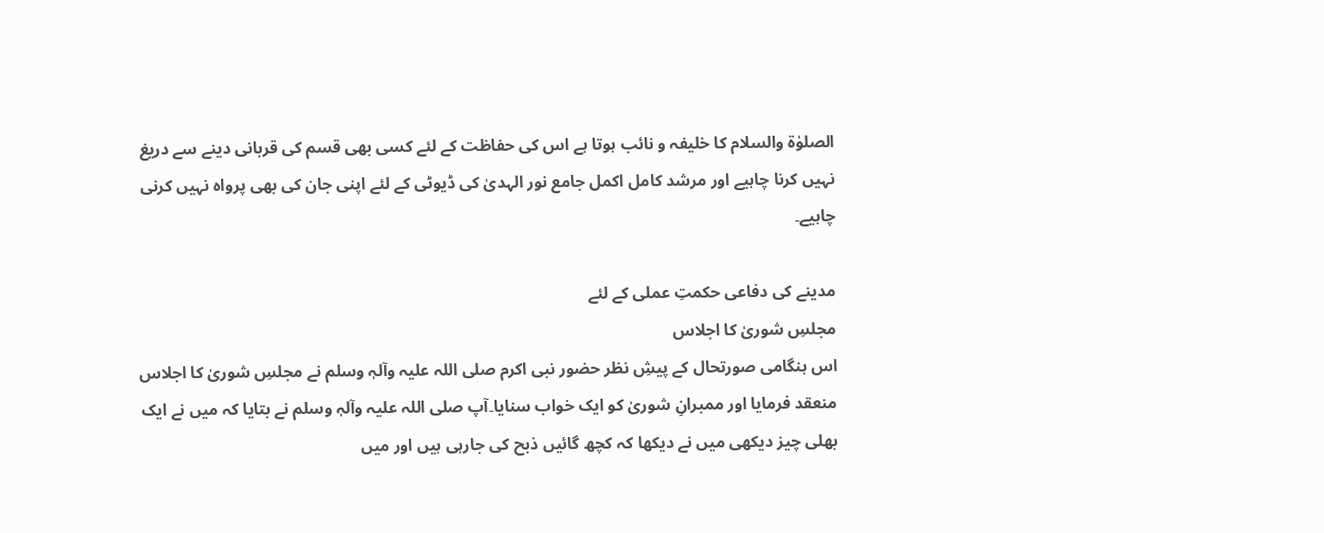الصلوٰۃ والسلام کا خلیفہ و نائب ہوتا ہے اس کی حفاظت کے لئے کسی بھی قسم کی قربانی دینے سے دریغ نہیں کرنا چاہیے اور مرشد کامل اکمل جامع نور الہدیٰ کی ڈیوٹی کے لئے اپنی جان کی بھی پرواہ نہیں کرنی چاہیے۔

مدینے کی دفاعی حکمتِ عملی کے لئے
مجلسِ شوریٰ کا اجلاس
اس ہنگامی صورتحال کے پیشِ نظر حضور نبی اکرم صلی اللہ علیہ وآلہٖ وسلم نے مجلسِ شوریٰ کا اجلاس منعقد فرمایا اور ممبرانِ شوریٰ کو ایک خواب سنایا۔آپ صلی اللہ علیہ وآلہٖ وسلم نے بتایا کہ میں نے ایک بھلی چیز دیکھی میں نے دیکھا کہ کچھ گائیں ذبح کی جارہی ہیں اور میں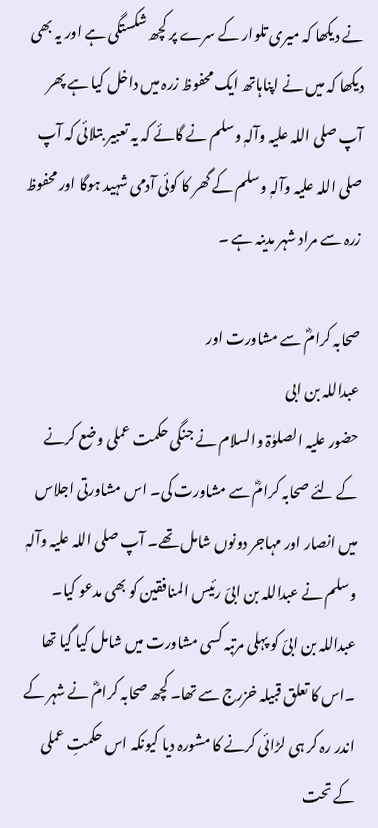نے دیکھا کہ میری تلوار کے سرے پر کچھ شکستگی ہے اور یہ بھی دیکھا کہ میں نے اپناہاتھ ایک محفوظ زرہ میں داخل کیا ہے پھر آپ صلی اللہ علیہ وآلہٖ وسلم نے گائے کہ یہ تعبیر بتلائی کہ آپ صلی اللہ علیہ وآلہٖ وسلم کے گھر کا کوئی آدمی شہید ہوگا اور محفوظ زرہ سے مراد شہر مدینہ ہے ۔

صحابہ کرامؓ سے مشاورت اور
عبداللہ بن ابی
حضور علیہ الصلوٰۃ والسلام نے جنگی حکمت عملی وضع کرنے کے لئے صحابہ کرامؓ سے مشاورت کی۔ اس مشاورتی اجلاس میں انصار اور مہاجر دونوں شامل تھے۔ آپ صلی اللہ علیہ وآلہٖ وسلم نے عبداللہ بن ابیّ رئیس المنافقین کو بھی مدعو کیا۔ عبداللہ بن ابیّ کو پہلی مرتبہ کسی مشاورت میں شامل کیا گیا تھا ۔اس کا تعلق قبیلہ خزرج سے تھا۔ کچھ صحابہ کرامؓ نے شہر کے اندر رہ کر ہی لڑائی کرنے کا مشورہ دیا کیونکہ اس حکمتِ عملی کے تحت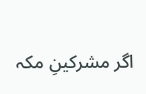اگر مشرکینِ مکہ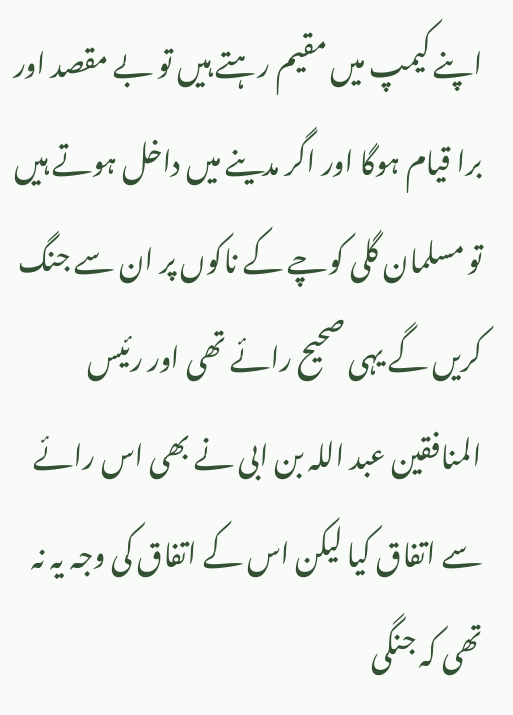اپنے کیمپ میں مقیم رہتے ہیں تو بے مقصد اور برا قیام ہوگا اور اگر مدینے میں داخل ہوتے ہیں تو مسلمان گلی کوچے کے ناکوں پر ان سے جنگ کریں گے یہی صحیح رائے تھی اور رئیس المنافقین عبد اللہ بن ابی نے بھی اس رائے سے اتفاق کیا لیکن اس کے اتفاق کی وجہ یہ نہ تھی کہ جنگی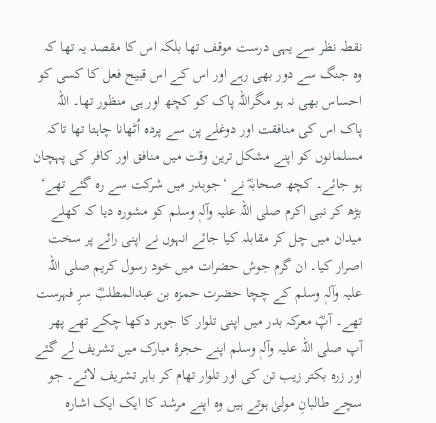نقطہ نظر سے یہی درست موقف تھا بلکہ اس کا مقصد یہ تھا کہ وہ جنگ سے دور بھی رہے اور اس کے اس قبیح فعل کا کسی کو احساس بھی نہ ہو مگراللہ پاک کو کچھ اور ہی منظور تھا۔ اللہ پاک اس کی منافقت اور دوغلے پن سے پردہ اُٹھانا چاہتا تھا تاکہ مسلمانوں کو اپنے مشکل ترین وقت میں منافق اور کافر کی پہچان ہو جائے۔ کچھ صحابہؓ نے ‘جوبدر میں شرکت سے رہ گئے تھے‘ بڑھ کر نبی اکرم صلی اللہ علیہ وآلہٖ وسلم کو مشورہ دیا کہ کھلے میدان میں چل کر مقابلہ کیا جائے انہوں نے اپنی رائے پر سخت اصرار کیا۔ ان گرم جوش حضرات میں خود رسول کریم صلی اللہ علیہ وآلہٖ وسلم کے چچا حضرت حمزہ بن عبدالمطلبؓ سرِ فہرست تھے۔ آپؓ معرکہ بدر میں اپنی تلوار کا جوہر دکھا چکے تھے پھر آپ صلی اللہ علیہ وآلہٖ وسلم اپنے حجرۂ مبارک میں تشریف لے گئے اور زرہ بکتر زیب تن کی اور تلوار تھام کر باہر تشریف لائے۔ جو سچے طالبانِ مولیٰ ہوتے ہیں وہ اپنے مرشد کا ایک ایک اشارہ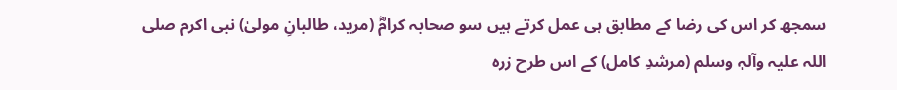سمجھ کر اس کی رضا کے مطابق ہی عمل کرتے ہیں سو صحابہ کرامؓ (مرید، طالبانِ مولیٰ) نبی اکرم صلی اللہ علیہ وآلہٖ وسلم (مرشدِ کامل) کے اس طرح زرہ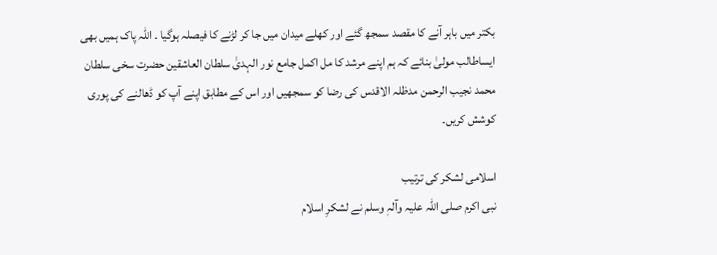بکتر میں باہر آنے کا مقصد سمجھ گئے اور کھلے میدان میں جا کر لڑنے کا فیصلہ ہوگیا ۔ اللہ پاک ہمیں بھی ایساطالب مولیٰ بنائے کہ ہم اپنے مرشد کا مل اکمل جامع نور الہدیٰ سلطان العاشقین حضرت سخی سلطان محمد نجیب الرحمن مدظلہ الاقدس کی رضا کو سمجھیں اور اس کے مطابق اپنے آپ کو ڈھالنے کی پوری کوشش کریں۔

اسلامی لشکر کی ترتیب
نبی اکرم صلی اللہ علیہ وآلہٖ وسلم نے لشکرِ اسلام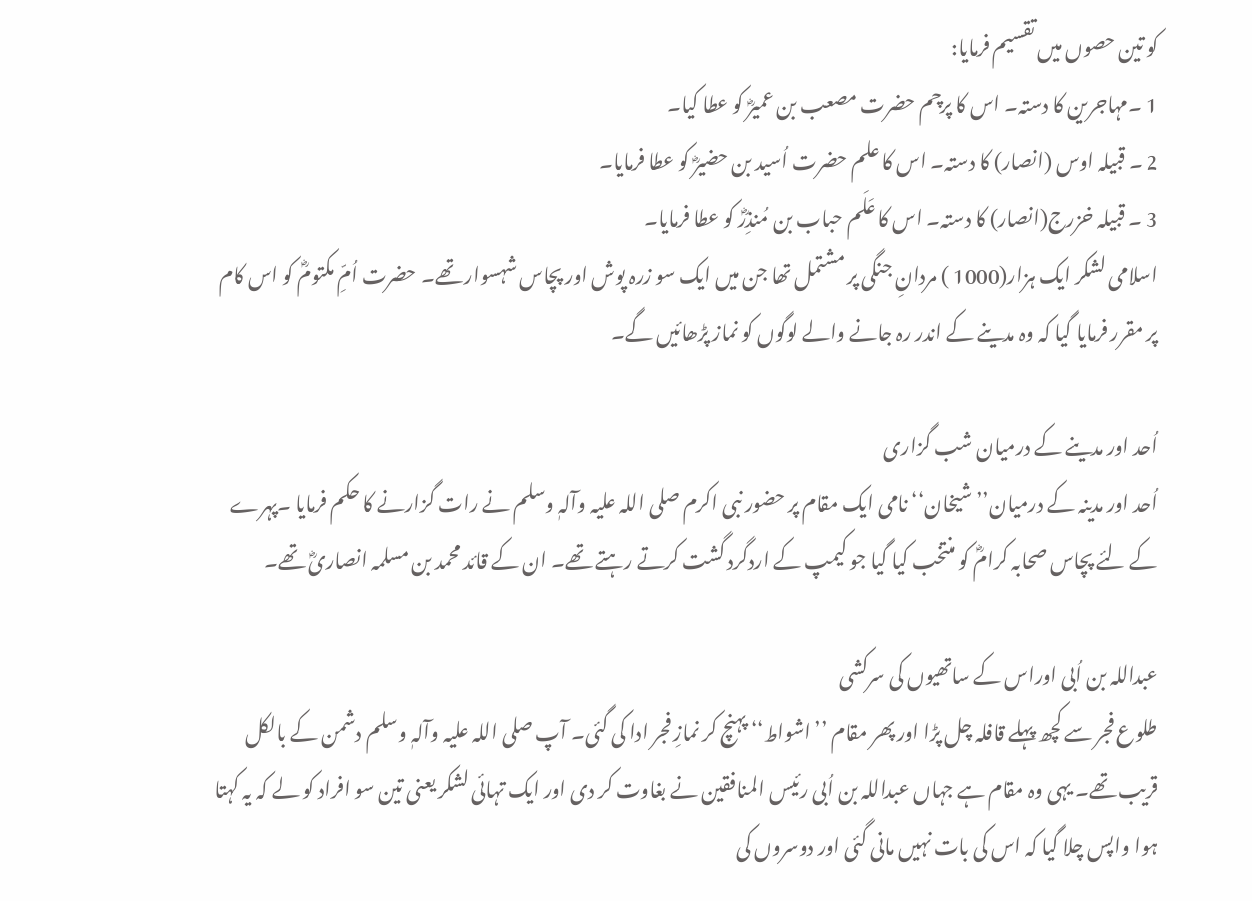کو تین حصوں میں تقسیم فرمایا:
1 ۔مہاجرین کا دستہ۔ اس کا پرچم حضرت مصعب بن عمیرؓ کو عطا کیا۔
2 ۔ قبیلہ اوس (انصار) کا دستہ۔ اس کا علم حضرت اُسید بن حضیرؓ کو عطا فرمایا۔
3 ۔ قبیلہ خزرج(انصار) کا دستہ۔ اس کا عَلَم حباب بن مُنذِرؓ کو عطا فرمایا۔
اسلامی لشکر ایک ہزار(1000 ) مردانِ جنگی پر مشتمل تھا جن میں ایک سو زرہ پوش اور پچاس شہسوار تھے۔ حضرت اُمِّ مکتومؓ کو اس کام پر مقرر فرمایا گیا کہ وہ مدینے کے اندر رہ جانے والے لوگوں کو نماز پڑھائیں گے۔

اُحد اور مدینے کے درمیان شب گزاری
اُحد اور مدینہ کے درمیان’’ شیخان‘‘ نامی ایک مقام پر حضور نبی اکرم صلی اللہ علیہ وآلہٖ وسلم نے رات گزارنے کا حکم فرمایا ۔پہرے کے لئے پچاس صحابہ کرامؓ کو منتخب کیا گیا جو کیمپ کے اردگرد گشت کرتے رہتے تھے۔ ان کے قائد محمد بن مسلمہ انصاریؓ تھے۔

عبداللہ بن اُبی اوراس کے ساتھیوں کی سرکشی
طلوع فجر سے کچھ پہلے قافلہ چل پڑا اور پھر مقام ’’اشواط‘‘ پہنچ کر نمازِ فجر ادا کی گئی۔ آپ صلی اللہ علیہ وآلہٖ وسلم دشمن کے بالکل قریب تھے۔ یہی وہ مقام ہے جہاں عبداللہ بن اُبی رئیس المنافقین نے بغاوت کر دی اور ایک تہائی لشکر یعنی تین سو افراد کو لے کہ یہ کہتا ہوا واپس چلا گیا کہ اس کی بات نہیں مانی گئی اور دوسروں کی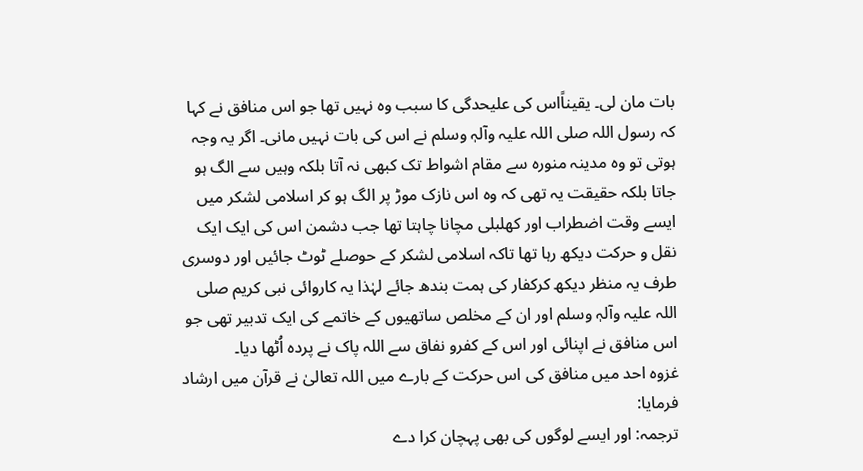بات مان لی۔ یقیناًاس کی علیحدگی کا سبب وہ نہیں تھا جو اس منافق نے کہا کہ رسول اللہ صلی اللہ علیہ وآلہٖ وسلم نے اس کی بات نہیں مانی۔ اگر یہ وجہ ہوتی تو وہ مدینہ منورہ سے مقام اشواط تک کبھی نہ آتا بلکہ وہیں سے الگ ہو جاتا بلکہ حقیقت یہ تھی کہ وہ اس نازک موڑ پر الگ ہو کر اسلامی لشکر میں ایسے وقت اضطراب اور کھلبلی مچانا چاہتا تھا جب دشمن اس کی ایک ایک نقل و حرکت دیکھ رہا تھا تاکہ اسلامی لشکر کے حوصلے ٹوٹ جائیں اور دوسری طرف یہ منظر دیکھ کرکفار کی ہمت بندھ جائے لہٰذا یہ کاروائی نبی کریم صلی اللہ علیہ وآلہٖ وسلم اور ان کے مخلص ساتھیوں کے خاتمے کی ایک تدبیر تھی جو اس منافق نے اپنائی اور اس کے کفرو نفاق سے اللہ پاک نے پردہ اُٹھا دیا۔
غزوہ احد میں منافق کی اس حرکت کے بارے میں اللہ تعالیٰ نے قرآن میں ارشاد فرمایا:
ترجمہ: اور ایسے لوگوں کی بھی پہچان کرا دے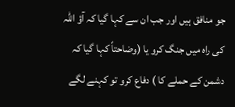جو منافق ہیں اور جب ان سے کہا گیا کہ آؤ اللہ کی راہ میں جنگ کرو یا (وضاحتاً کہا گیا کہ دشمن کے حملے کا ) دفاع کرو تو کہنے لگے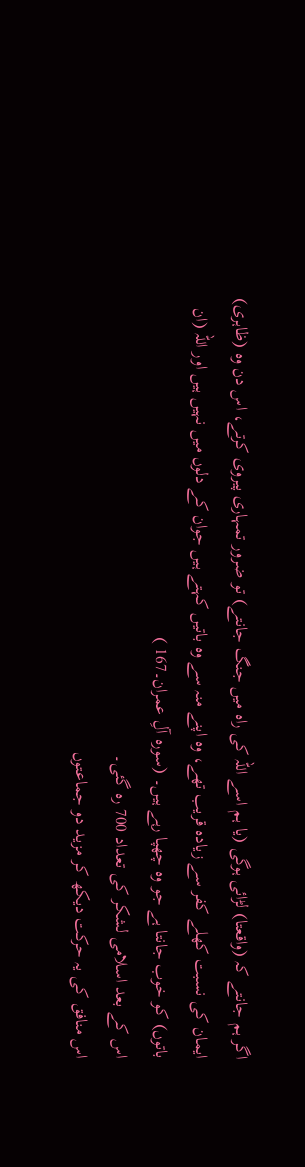اگر ہم جانتے کہ (واقعتا) لڑائی ہوگی (یا ہم اسے اللہ کی راہ میں جنگ جانتے) تو ضرور تمہاری پیروی کرتے، اس دن وہ (ظاہری) ایمان کی نسبت کھلے کفر سے زیادہ قریب تھے، وہ اپنے منہ سے وہ باتیں کہتے ہیں جوان کے دلوں میں نہیں ہیں اور اللہ (ان باتوں) کو خوب جانتا ہے جو وہ چھپا رہے ہیں۔ (سورہ آلِ عمران۔167 )
اس کے بعد اسلامی لشکر کی تعداد 700 رہ گئی۔
اس منافق کی یہ حرکت دیکھ کر مزید دو جماعتوں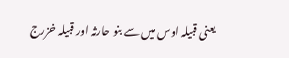یعنی قبیلہ اوس میں سے بنو حارثہ اور قبیلہ خزرج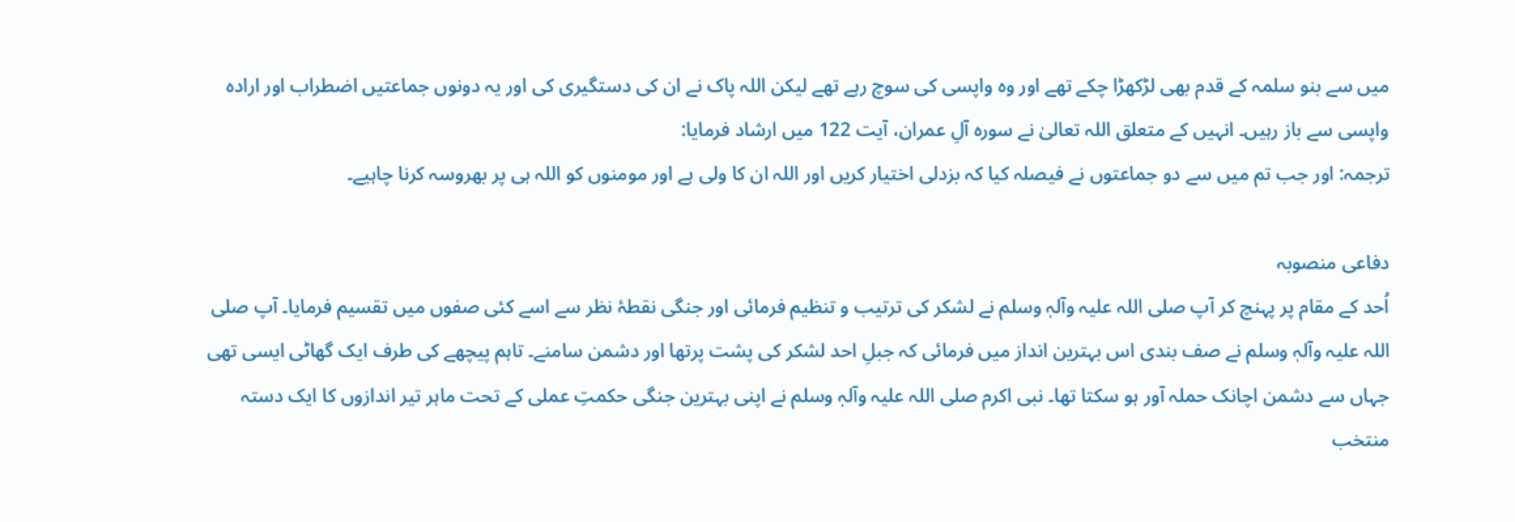میں سے بنو سلمہ کے قدم بھی لڑکھڑا چکے تھے اور وہ واپسی کی سوچ رہے تھے لیکن اللہ پاک نے ان کی دستگیری کی اور یہ دونوں جماعتیں اضطراب اور ارادہ واپسی سے باز رہیں۔ انہیں کے متعلق اللہ تعالیٰ نے سورہ آلِ عمران، آیت 122 میں ارشاد فرمایا:
ترجمہ: اور جب تم میں سے دو جماعتوں نے فیصلہ کیا کہ بزدلی اختیار کریں اور اللہ ان کا ولی ہے اور مومنوں کو اللہ ہی پر بھروسہ کرنا چاہیے۔

دفاعی منصوبہ
اُحد کے مقام پر پہنچ کر آپ صلی اللہ علیہ وآلہٖ وسلم نے لشکر کی ترتیب و تنظیم فرمائی اور جنگی نقطۂ نظر سے اسے کئی صفوں میں تقسیم فرمایا۔ آپ صلی اللہ علیہ وآلہٖ وسلم نے صف بندی اس بہترین انداز میں فرمائی کہ جبلِ احد لشکر کی پشت پرتھا اور دشمن سامنے۔ تاہم پیچھے کی طرف ایک گھاٹی ایسی تھی جہاں سے دشمن اچانک حملہ آور ہو سکتا تھا۔ نبی اکرم صلی اللہ علیہ وآلہٖ وسلم نے اپنی بہترین جنگی حکمتِ عملی کے تحت ماہر تیر اندازوں کا ایک دستہ منتخب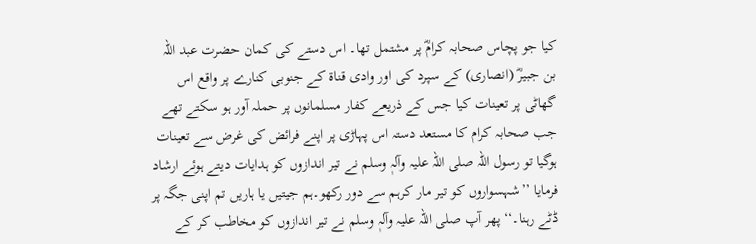کیا جو پچاس صحابہ کرامؓ پر مشتمل تھا۔ اس دستے کی کمان حضرت عبد اللہ بن جبیرؓ (انصاری) کے سپرد کی اور وادی قناۃ کے جنوبی کنارے پر واقع اس گھاٹی پر تعینات کیا جس کے ذریعے کفار مسلمانوں پر حملہ آور ہو سکتے تھے جب صحابہ کرام کا مستعد دستہ اس پہاڑی پر اپنے فرائض کی غرض سے تعینات ہوگیا تو رسول اللہ صلی اللہ علیہ وآلہٖ وسلم نے تیر اندازوں کو ہدایات دیتے ہوئے ارشاد فرمایا ’’شہسواروں کو تیر مار کرہم سے دور رکھو۔ہم جیتیں یا ہاریں تم اپنی جگہ پر ڈٹے رہنا۔‘‘ پھر آپ صلی اللہ علیہ وآلہٖ وسلم نے تیر اندازوں کو مخاطب کر کے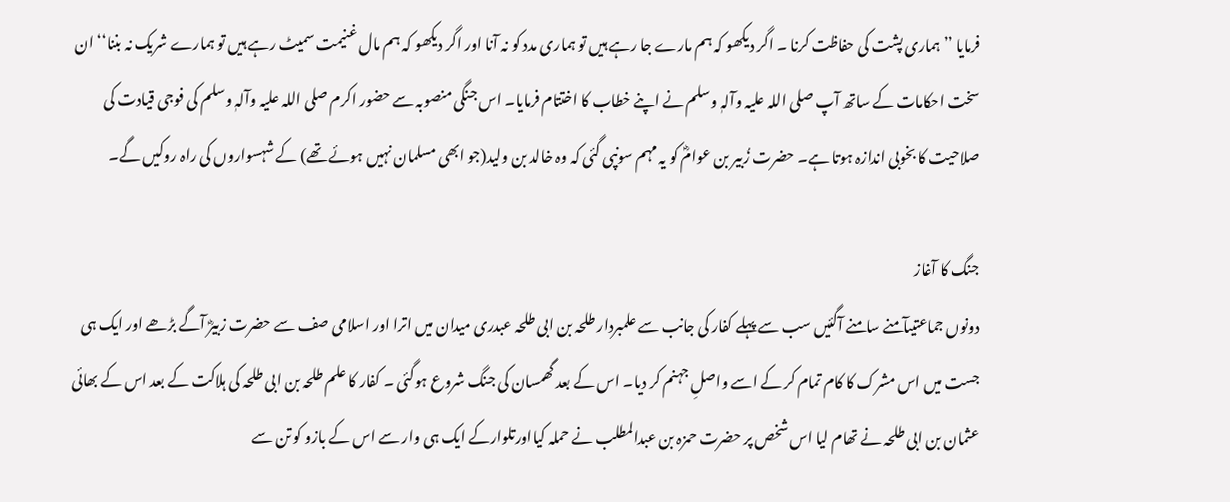فرمایا ’’ہماری پشت کی حفاظت کرنا ۔ اگر دیکھو کہ ہم مارے جا رہے ہیں تو ہماری مدد کو نہ آنا اور اگر دیکھو کہ ہم مال غنیمت سمیٹ رہے ہیں تو ہمارے شریک نہ بننا‘‘ ان سخت احکامات کے ساتھ آپ صلی اللہ علیہ وآلہٖ وسلم نے اپنے خطاب کا اختتام فرمایا۔ اس جنگی منصوبہ سے حضور اکرم صلی اللہ علیہ وآلہٖ وسلم کی فوجی قیادت کی صلاحیت کا بخوبی اندازہ ہوتا ہے۔ حضرت زُبیر بن عوامؓ کو یہ مہم سونپی گئی کہ وہ خالد بن ولید(جو ابھی مسلمان نہیں ہوئے تھے) کے شہسواروں کی راہ روکیں گے۔

جنگ کا آغاز
دونوں جماعتیںآمنے سامنے آگئیں سب سے پہلے کفار کی جانب سے علمبردار طلحہ بن ابی طلحہ عبدری میدان میں اترا اور اسلامی صف سے حضرت زبیرؓ آگے بڑھے اور ایک ہی جست میں اس مشرک کا کام تمام کر کے اسے واصلِ جہنم کر دیا۔ اس کے بعد گھمسان کی جنگ شروع ہوگئی ۔ کفار کا علم طلحہ بن ابی طلحہ کی ہلاکت کے بعد اس کے بھائی عثمان بن ابی طلحہ نے تھام لیا اس شخص پر حضرت حمزہ بن عبدالمطلب نے حملہ کیااورتلوارکے ایک ہی وار سے اس کے بازو کو تن سے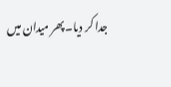جدا کر دیا۔پھر میدان میں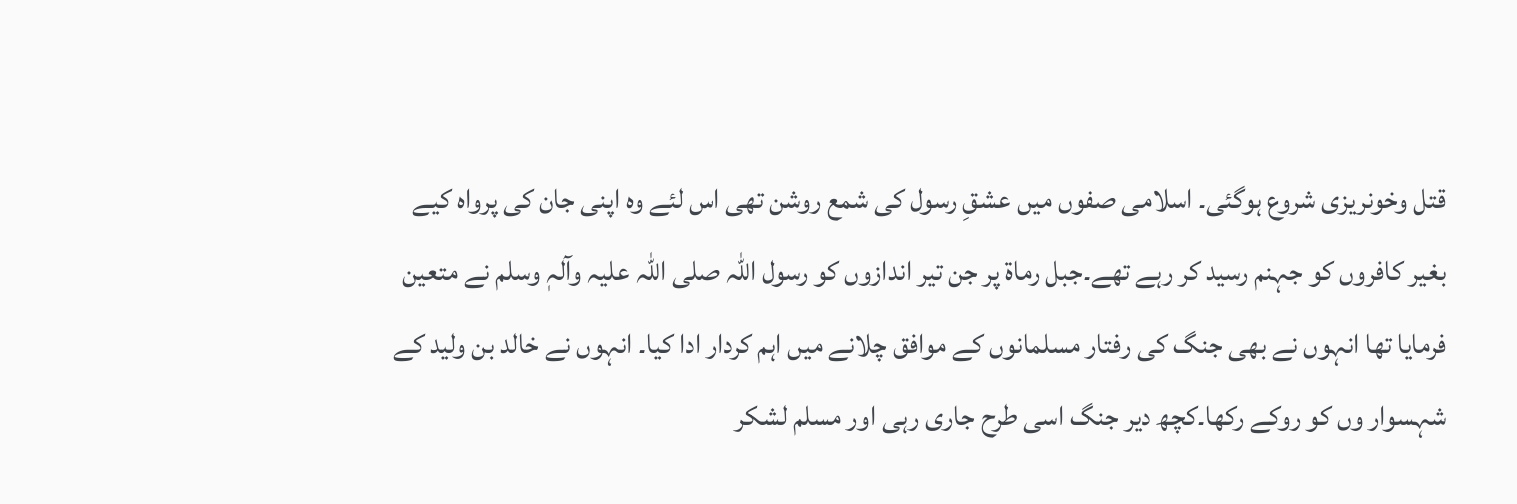قتل وخونریزی شروع ہوگئی۔ اسلامی صفوں میں عشقِ رسول کی شمع روشن تھی اس لئے وہ اپنی جان کی پرواہ کیے بغیر کافروں کو جہنم رسید کر رہے تھے۔جبل رماۃ پر جن تیر اندازوں کو رسول اللہ صلی اللہ علیہ وآلہٖ وسلم نے متعین فرمایا تھا انہوں نے بھی جنگ کی رفتار مسلمانوں کے موافق چلانے میں اہم کردار ادا کیا۔ انہوں نے خالد بن ولید کے شہسوار وں کو روکے رکھا۔کچھ دیر جنگ اسی طرح جاری رہی اور مسلم لشکر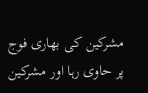مشرکین کی بھاری فوج پر حاوی رہا اور مشرکین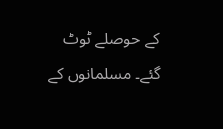کے حوصلے ٹوٹ گئے۔ مسلمانوں کے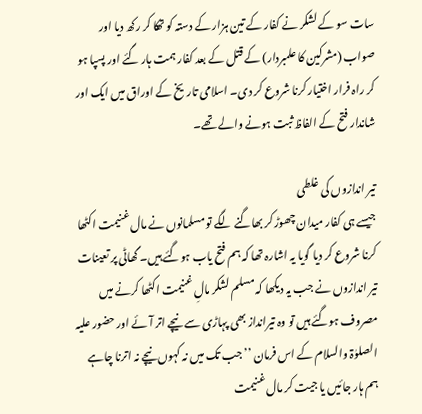سات سو کے لشکر نے کفار کے تین ہزار کے دستہ کو تھکا کر رکھ دیا اور صواب (مشرکین کا علمبردار) کے قتل کے بعد کفار ہمت ہار گئے اور پسپا ہو کر راہ فرار اختیار کرنا شروع کر دی۔ اسلامی تاریخ کے اوراق میں ایک اور شاندار فتح کے الفاظ ثبت ہونے والے تھے۔

تیر اندازوں کی غلطی
جیسے ہی کفار میدان چھوڑ کر بھاگنے لگے تو مسلمانوں نے مال غنیمت اکٹھا کرنا شروع کر دیا گویا یہ اشارہ تھا کہ ہم فتح یاب ہوگئے ہیں۔ گھاٹی پر تعینات تیر اندازوں نے جب یہ دیکھا کہ مسلم لشکر مالِ غنیمت اکٹھا کرنے میں مصروف ہوگئے ہیں تو وہ تیرانداز بھی پہاڑی سے نیچے اتر آئے اور حضور علیہ الصلوٰۃ والسلام کے اس فرمان ’’ جب تک میں نہ کہوں نیچے نہ اترنا چاہے ہم ہار جائیں یا جیت کر مال غنیمت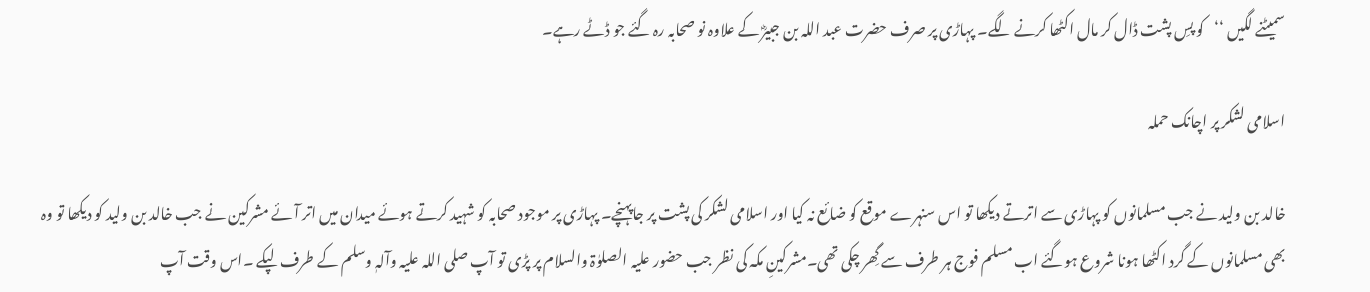سمیٹنے لگیں ‘‘کو پسِ پشت ڈال کر مال اکٹھا کرنے لگے۔ پہاڑی پر صرف حضرت عبد اللہ بن جبیرؓ کے علاوہ نو صحابہ رہ گئے جو ڈٹے رہے۔

اسلامی لشکر پر اچانک حملہ

خالد بن ولید نے جب مسلمانوں کو پہاڑی سے اترتے دیکھا تو اس سنہرے موقع کو ضائع نہ کیا اور اسلامی لشکر کی پشت پر جاپہنچے۔ پہاڑی پر موجود صحابہ کو شہید کرتے ہوئے میدان میں اتر آئے مشرکین نے جب خالد بن ولید کو دیکھا تو وہ بھی مسلمانوں کے گرد اکٹھا ہونا شروع ہوگئے اب مسلم فوج ہر طرف سے گِھر چکی تھی۔مشرکینِ مکہ کی نظر جب حضور علیہ الصلوٰۃ والسلام پر پڑی تو آپ صلی اللہ علیہ وآلہٖ وسلم کے طرف لپکے ۔اس وقت آپ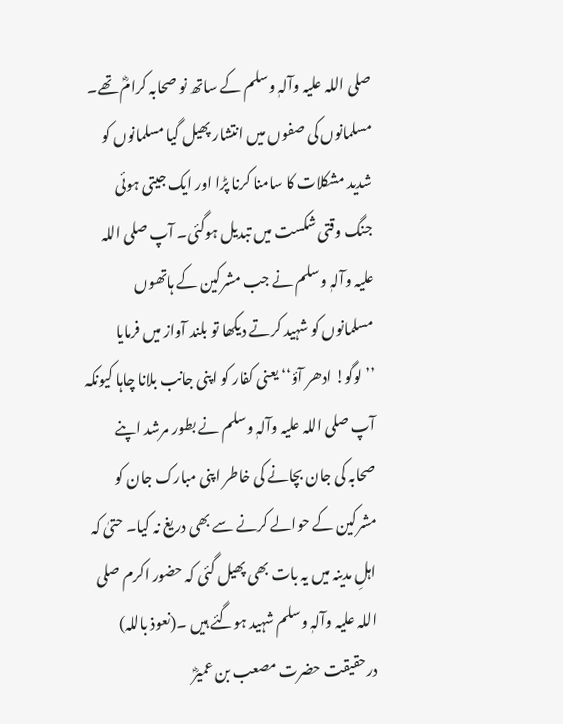صلی اللہ علیہ وآلہٖ وسلم کے ساتھ نو صحابہ کرامؓ تھے۔ مسلمانوں کی صفوں میں انتشار پھیل گیا مسلمانوں کو شدید مشکلات کا سامنا کرنا پڑا اور ایک جیتی ہوئی جنگ وقتی شکست میں تبدیل ہوگئی۔ آپ صلی اللہ علیہ وآلہٖ وسلم نے جب مشرکین کے ہاتھوں مسلمانوں کو شہید کرتے دیکھا تو بلند آواز میں فرمایا ’’لوگو! ادھر آؤ‘‘ یعنی کفار کو اپنی جانب بلانا چاہا کیونکہ آپ صلی اللہ علیہ وآلہٖ وسلم نے بطور مرشد اپنے صحابہ کی جان بچانے کی خاطر اپنی مبارک جان کو مشرکین کے حوالے کرنے سے بھی دریغ نہ کیا۔ حتیٰ کہ اہلِ مدینہ میں یہ بات بھی پھیل گئی کہ حضور اکرم صلی اللہ علیہ وآلہٖ وسلم شہید ہوگئے ہیں ۔(نعوذ باللہ)
درحقیقت حضرت مصعب بن عمیرؓ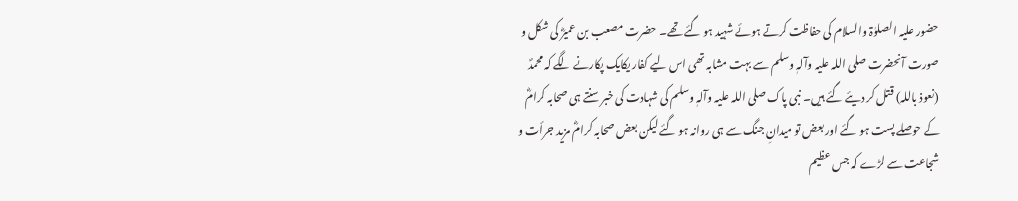حضور علیہ الصلوٰۃ والسلام کی حفاظت کرتے ہوئے شہید ہو گئے تھے۔ حضرت مصعب بن عمیرؓ کی شکل و صورت آنحضرت صلی اللہ علیہ وآلہٖ وسلم سے بہت مشابہ تھی اس لیے کفار یکایک پکارنے لگے کہ محمدؐ (نعوذ باللہ) قتل کر دیئے گئے ہیں۔ نبی پاک صلی اللہ علیہ وآلہٖ وسلم کی شہادت کی خبر سنتے ہی صحابہ کرامؓ کے حوصلے پست ہو گئے اور بعض تو میدانِ جنگ سے ہی روانہ ہو گئے لیکن بعض صحابہ کرامؓ مزید جرأت و شجاعت سے لڑے کہ جس عظیم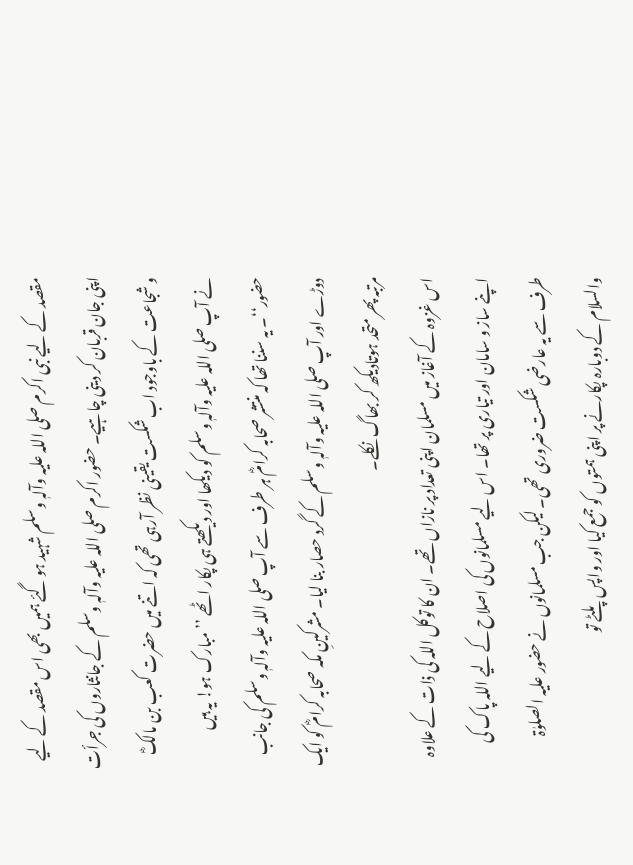مقصد کے لیے نبی اکرم صلی اللہ علیہ وآلہٖ وسلم شہید ہو گئے ہمیں بھی اس مقصد کے لیے اپنی جان قربان کر دینی چاہیے۔ حضور اکرم صلی اللہ علیہ وآلہٖ وسلم کے جانثاروں کی جرأت و شجاعت کے باوجود اب شکست یقینی نظر آرہی تھی کہ اتنے میں حضرت کعب بن مالکؓ نے آپ صلی اللہ علیہ وآلہٖ وسلم کو دیکھا اور دیکھتے ہی پکار اٹھے ’’مبارک ہو! یہ ہیں حضور‘‘۔ یہ سننا تھا کہ منتشر صحابہ کرامؓ ہر طرف سے آپ صلی اللہ علیہ وآلہٖ وسلم کی جانب دوڑے اور آپ صلی اللہ علیہ وآلہٖ وسلم کے گرد حصار بنا لیا۔ مشرکینِ مکہ صحابہ کرامؓ کو ایک مرتبہ پھر متحد ہوتادیکھ کر بھاگ نکلے۔
اس غزوہ کے آغاز میں مسلمان اپنی تعداد پر نازاں تھے۔ ان کا توکل اللہ کی ذات کے علاوہ اپنے ساز و سامان اور تیاری پر تھا۔ اس لیے مسلمانوں کی اصلاح کے لیے اللہ پاک کی طرف سے یہ عارضی شکست ضروری تھی۔ لیکن جب مسلمانوں نے حضور علیہ الصلوٰۃ والسلام کے دوبارہ پکارنے پر اپنی ہمتوں کو جمع کیا اور واپس پلٹے تو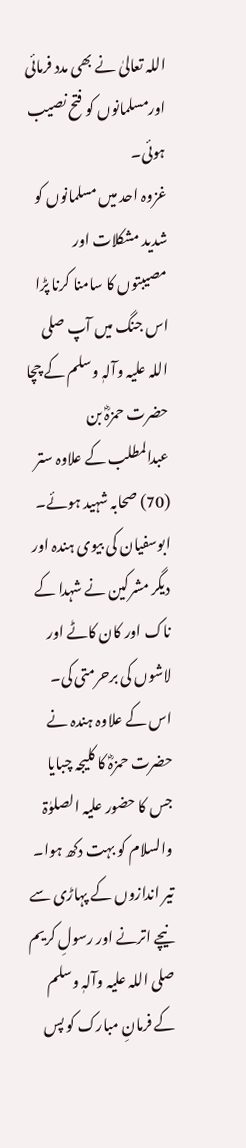اللہ تعالیٰ نے بھی مدد فرمائی اورمسلمانوں کو فتح نصیب ہوئی۔
غزوہ احد میں مسلمانوں کو شدید مشکلات اور مصیبتوں کا سامنا کرنا پڑا اس جنگ میں آپ صلی اللہ علیہ وآلہٖ وسلم کے چچا حضرت حمزہؓ بن عبدالمطلب کے علاوہ ستر (70) صحابہ شہید ہوئے۔ ابوسفیان کی بیوی ہندہ اور دیگر مشرکین نے شہدا کے ناک اور کان کاٹے اور لاشوں کی برحرمتی کی۔ اس کے علاوہ ہندہ نے حضرت حمزہؓ کا کلیجہ چبایا جس کا حضور علیہ الصلوٰۃ والسلام کو بہت دکھ ہوا۔
تیر اندازوں کے پہاڑی سے نیچے اترنے اور رسولِ کریم صلی اللہ علیہ وآلہٖ وسلم کے فرمانِ مبارک کو پس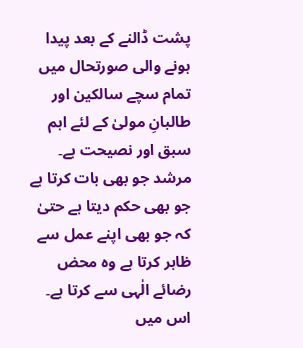پشت ڈالنے کے بعد پیدا ہونے والی صورتحال میں تمام سچے سالکین اور طالبانِ مولیٰ کے لئے اہم سبق اور نصیحت ہے۔ مرشد جو بھی بات کرتا ہے جو بھی حکم دیتا ہے حتیٰ کہ جو بھی اپنے عمل سے ظاہر کرتا ہے وہ محض رضائے الٰہی سے کرتا ہے۔ اس میں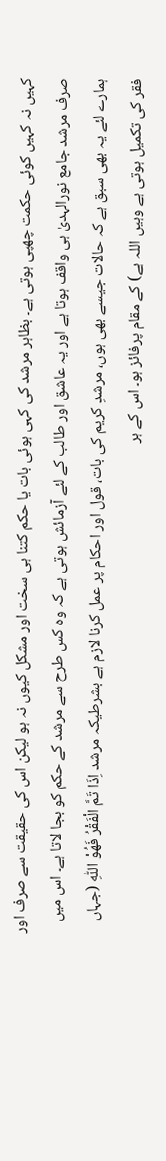کہیں نہ کہیں کوئی حکمت چھپی ہوتی ہے۔ بظاہر مرشد کی کہی ہوئی بات یا حکم کتنا ہی سخت اور مشکل کیوں نہ ہو لیکن اس کی حقیقت سے صرف اور صرف مرشد جامع نورالہدیٰ ہی واقف ہوتا ہے اور یہ عاشق اور طالب کے لئے آزمائش ہوتی ہے کہ وہ کس طرح سے مرشد کے حکم کو بجا لاتا ہے۔ اس میں ہمارے لئے یہ بھی سبق ہے کہ حالات جیسے بھی ہوں، مرشدِ کریم کی بات، قول اور احکام پر عمل کرنا لازم ہے بشرطیکہ مرشد اِذَا تَمَّ الْفَقْرُ فَھُوْ اللّٰہِ (جہاں فقر کی تکمیل ہوتی ہے وہیں اللہ ہے) کے مقام پرفائز ہو۔ اس کے ہر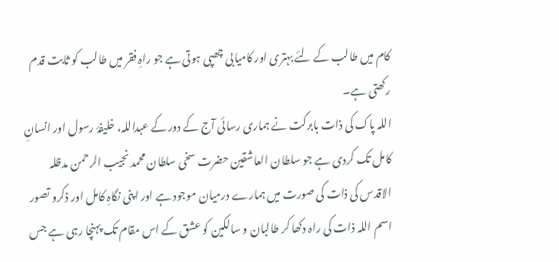کام میں طالب کے لئے بہتری اور کامیابی چھپی ہوتی ہے جو راہِ فقر میں طالب کو ثابت قدم رکھتی ہے۔
اللہ پاک کی ذات بابرکت نے ہماری رسائی آج کے دور کے عبداللہ، خلیفۂ رسول اور انسانِ کامل تک کردی ہے جو سلطان العاشقین حضرت سخی سلطان محمد نجیب الرحمن مدظلہ الاقدس کی ذات کی صورت میں ہمارے درمیان موجود ہے اور اپنی نگاہِ کامل اور ذکرو تصور اسم اللہ ذات کی راہ دکھا کر طالبان و سالکین کو عشق کے اس مقام تک پہنچا رہی ہے جس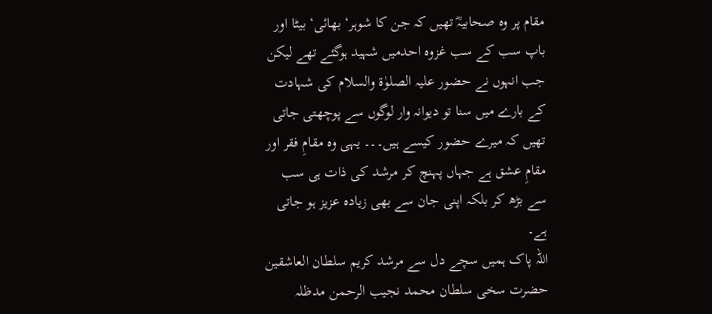مقام پر وہ صحابیہؓ تھیں کہ جن کا شوہر‘ بھائی‘ بیٹا اور باپ سب کے سب غزوہ احدمیں شہید ہوگئے تھے لیکن جب انہوں نے حضور علیہ الصلوٰۃ والسلام کی شہادت کے بارے میں سنا تو دیوانہ وار لوگوں سے پوچھتی جاتی تھیں کہ میرے حضور کیسے ہیں۔۔۔ یہی وہ مقامِ فقر اور مقامِ عشق ہے جہاں پہنچ کر مرشد کی ذات ہی سب سے بڑھ کر بلکہ اپنی جان سے بھی زیادہ عزیز ہو جاتی ہے۔
اللہ پاک ہمیں سچے دل سے مرشد کریم سلطان العاشقین حضرت سخی سلطان محمد نجیب الرحمن مدظلہ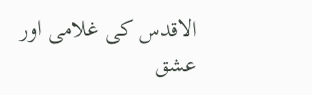الاقدس کی غلامی اور عشق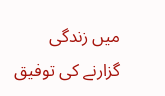میں زندگی گزارنے کی توفیق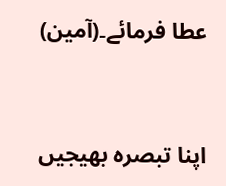عطا فرمائے۔(آمین)


اپنا تبصرہ بھیجیں